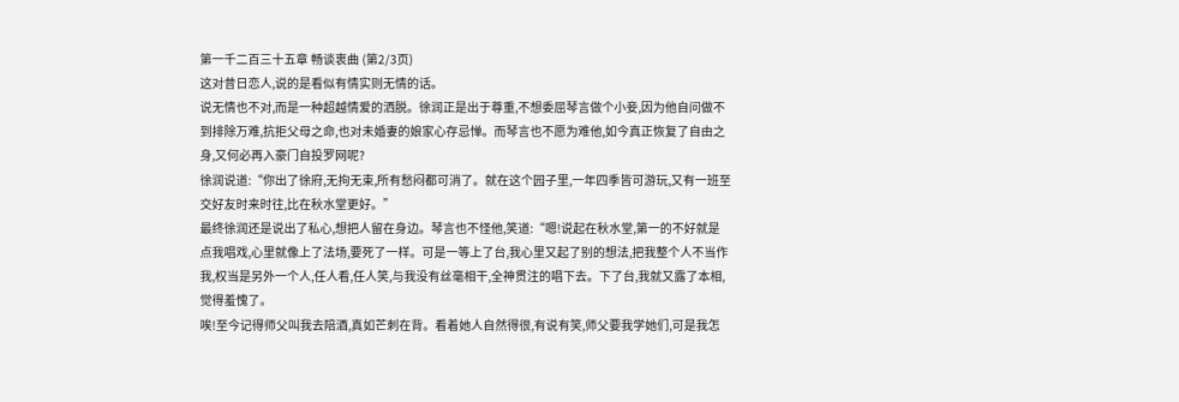第一千二百三十五章 畅谈衷曲 (第2/3页)
这对昔日恋人,说的是看似有情实则无情的话。
说无情也不对,而是一种超越情爱的洒脱。徐润正是出于尊重,不想委屈琴言做个小妾,因为他自问做不到排除万难,抗拒父母之命,也对未婚妻的娘家心存忌惮。而琴言也不愿为难他,如今真正恢复了自由之身,又何必再入豪门自投罗网呢?
徐润说道:“你出了徐府,无拘无束,所有愁闷都可消了。就在这个园子里,一年四季皆可游玩,又有一班至交好友时来时往,比在秋水堂更好。”
最终徐润还是说出了私心,想把人留在身边。琴言也不怪他,笑道:“嗯!说起在秋水堂,第一的不好就是点我唱戏,心里就像上了法场,要死了一样。可是一等上了台,我心里又起了别的想法,把我整个人不当作我,权当是另外一个人,任人看,任人笑,与我没有丝毫相干,全神贯注的唱下去。下了台,我就又露了本相,觉得羞愧了。
唉!至今记得师父叫我去陪酒,真如芒刺在背。看着她人自然得很,有说有笑,师父要我学她们,可是我怎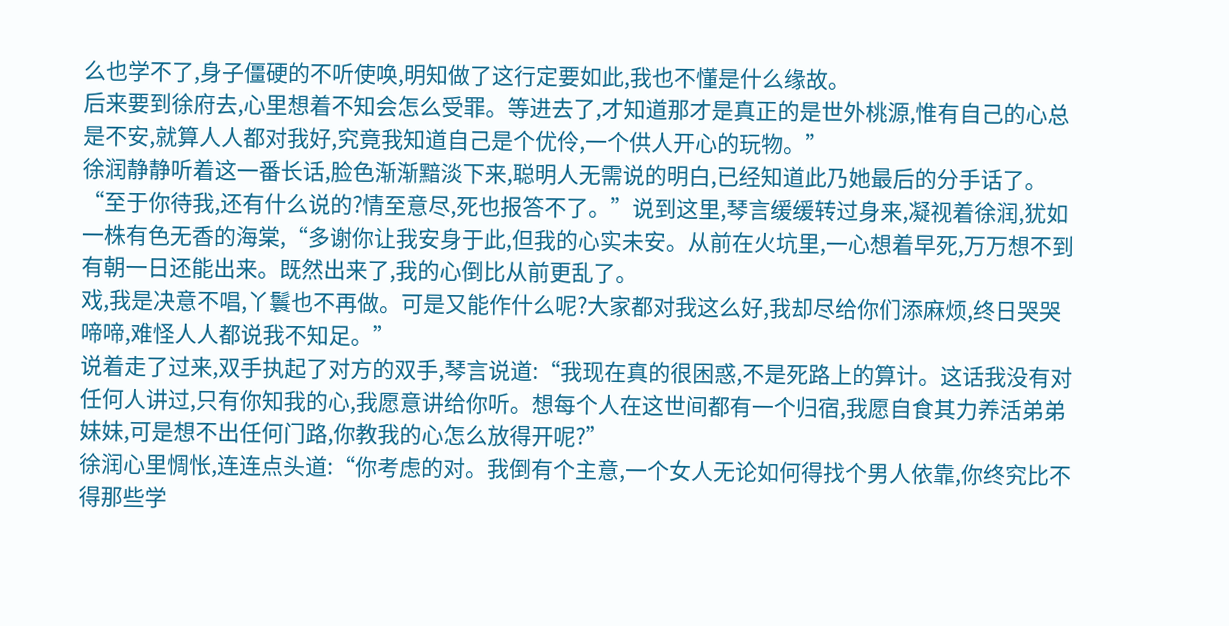么也学不了,身子僵硬的不听使唤,明知做了这行定要如此,我也不懂是什么缘故。
后来要到徐府去,心里想着不知会怎么受罪。等进去了,才知道那才是真正的是世外桃源,惟有自己的心总是不安,就算人人都对我好,究竟我知道自己是个优伶,一个供人开心的玩物。”
徐润静静听着这一番长话,脸色渐渐黯淡下来,聪明人无需说的明白,已经知道此乃她最后的分手话了。
“至于你待我,还有什么说的?情至意尽,死也报答不了。”说到这里,琴言缓缓转过身来,凝视着徐润,犹如一株有色无香的海棠,“多谢你让我安身于此,但我的心实未安。从前在火坑里,一心想着早死,万万想不到有朝一日还能出来。既然出来了,我的心倒比从前更乱了。
戏,我是决意不唱,丫鬟也不再做。可是又能作什么呢?大家都对我这么好,我却尽给你们添麻烦,终日哭哭啼啼,难怪人人都说我不知足。”
说着走了过来,双手执起了对方的双手,琴言说道:“我现在真的很困惑,不是死路上的算计。这话我没有对任何人讲过,只有你知我的心,我愿意讲给你听。想每个人在这世间都有一个归宿,我愿自食其力养活弟弟妹妹,可是想不出任何门路,你教我的心怎么放得开呢?”
徐润心里惆怅,连连点头道:“你考虑的对。我倒有个主意,一个女人无论如何得找个男人依靠,你终究比不得那些学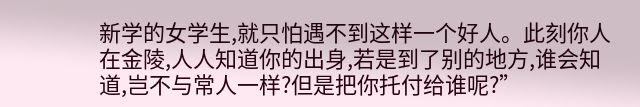新学的女学生,就只怕遇不到这样一个好人。此刻你人在金陵,人人知道你的出身,若是到了别的地方,谁会知道,岂不与常人一样?但是把你托付给谁呢?”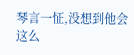琴言一怔,没想到他会这么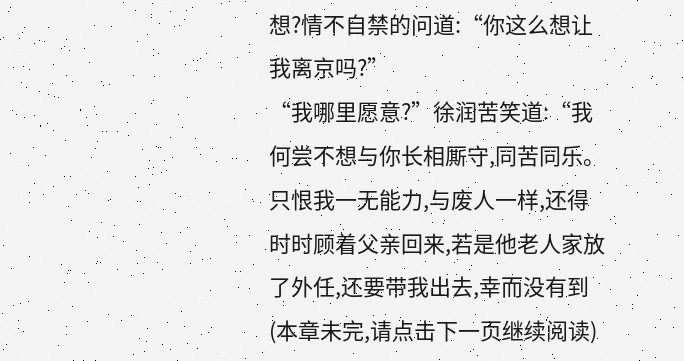想?情不自禁的问道:“你这么想让我离京吗?”
“我哪里愿意?”徐润苦笑道:“我何尝不想与你长相厮守,同苦同乐。只恨我一无能力,与废人一样,还得时时顾着父亲回来,若是他老人家放了外任,还要带我出去,幸而没有到
(本章未完,请点击下一页继续阅读)